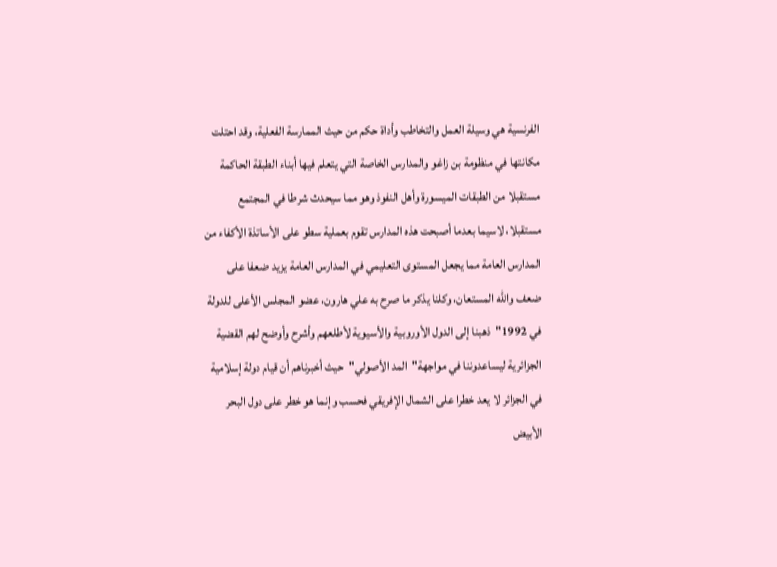الفرنسية هي وسيلة العمل والتخاطب وأداة حكم من حيث الممارسة الفعلية، وقد احتلت مكانتها في منظومة بن زاغو والمدارس الخاصة التي يتعلم فيها أبناء الطبقة الحاكمة مستقبلا من الطبقات الميسورة وأهل النفوذ وهو مما سيحدث شرطا في المجتمع مستقبلا، لاسيما بعدما أصبحت هذه المدارس تقوم بعملية سطو على الأساتذة الأكفاء من المدارس العامة مما يجعل المستوى التعليمي في المدارس العامة يزيد ضعفا على ضعف والله المستعان، وكلنا يذكر ما صرح به علي هارون، عضو المجلس الأعلى للدولة في 1992"ذهبنا إلى الدول الأوروبية والأسيوية لأطلعهم وأشرح وأوضح لهم القضية الجزائرية ليساعدوننا في مواجهة"المد الأصولي"حيث أخبرناهم أن قيام دولة إسلامية في الجزائر لا يعد خطرا على الشمال الإفريقي فحسب وإنما هو خطر على دول البحر الأبيض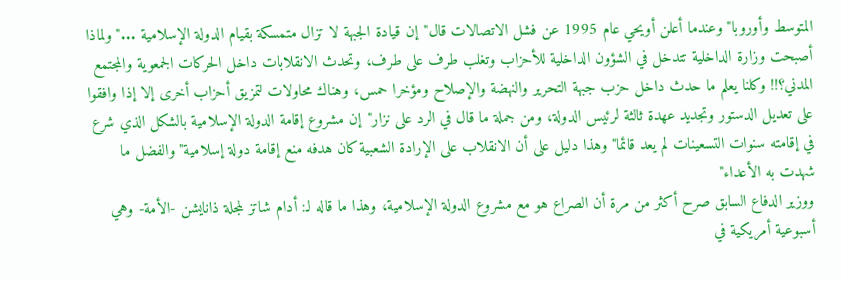المتوسط وأوروبا"وعندما أعلن أويحي عام 1995 عن فشل الاتصالات قال"إن قيادة الجبهة لا تزال متمسكة بقيام الدولة الإسلامية ..."ولماذا أصبحت وزارة الداخلية تتدخل في الشؤون الداخلية للأحزاب وتغلب طرف على طرف، وتحدث الانقلابات داخل الحركات الجمعوية والمجتمع المدني؟!! وكلنا يعلم ما حدث داخل حزب جبهة التحرير والنهضة والإصلاح ومؤخرا حمس، وهناك محاولات لتمزيق أحزاب أخرى إلا إذا وافقوا على تعديل الدستور وتجديد عهدة ثالثة لرئيس الدولة، ومن جملة ما قال في الرد على نزار"إن مشروع إقامة الدولة الإسلامية بالشكل الذي شرع في إقامته سنوات التسعينات لم يعد قائما"وهذا دليل على أن الانقلاب على الإرادة الشعبية كان هدفه منع إقامة دولة إسلامية"والفضل ما شهدت به الأعداء"
ووزير الدفاع السابق صرح أكثر من مرة أن الصراع هو مع مشروع الدولة الإسلامية، وهذا ما قاله لـ: أدام شاتز لمجلة ذانايشن -الأمة- وهي أسبوعية أمريكية في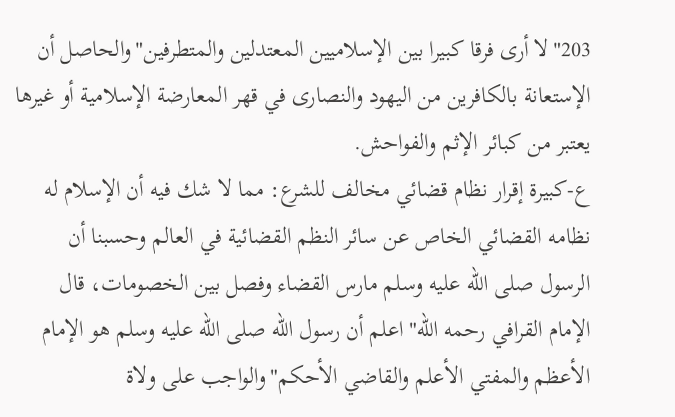203"لا أرى فرقا كبيرا بين الإسلاميين المعتدلين والمتطرفين"والحاصل أن الإستعانة بالكافرين من اليهود والنصارى في قهر المعارضة الإسلامية أو غيرها يعتبر من كبائر الإثم والفواحش.
ع-كبيرة إقرار نظام قضائي مخالف للشرع: مما لا شك فيه أن الإسلام له نظامه القضائي الخاص عن سائر النظم القضائية في العالم وحسبنا أن الرسول صلى الله عليه وسلم مارس القضاء وفصل بين الخصومات، قال الإمام القرافي رحمه الله"اعلم أن رسول الله صلى الله عليه وسلم هو الإمام الأعظم والمفتي الأعلم والقاضي الأحكم"والواجب على ولاة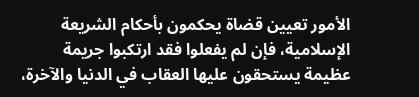الأمور تعيين قضاة يحكمون بأحكام الشريعة الإسلامية، فإن لم يفعلوا فقد ارتكبوا جريمة عظيمة يستحقون عليها العقاب في الدنيا والآخرة،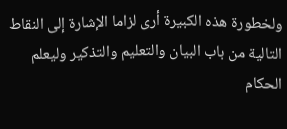ولخطورة هذه الكبيرة أرى لزاما الإشارة إلى النقاط التالية من باب البيان والتعليم والتذكير وليعلم الحكام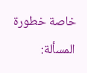خاصة خطورة المسألة: